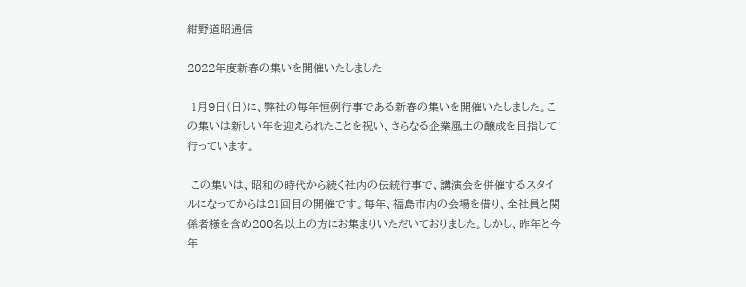紺野道昭通信

2022年度新春の集いを開催いたしました

 1月9日(日)に、弊社の毎年恒例行事である新春の集いを開催いたしました。この集いは新しい年を迎えられたことを祝い、さらなる企業風土の醸成を目指して行っています。

 この集いは、昭和の時代から続く社内の伝統行事で、講演会を併催するスタイルになってからは21回目の開催です。毎年、福島市内の会場を借り、全社員と関係者様を含め200名以上の方にお集まりいただいておりました。しかし、昨年と今年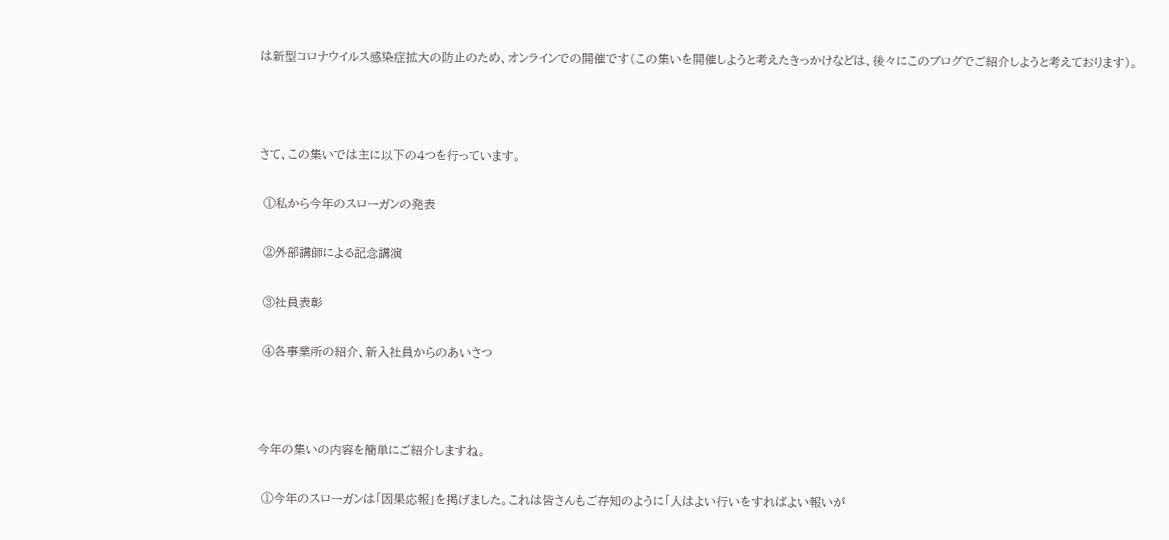は新型コロナウイルス感染症拡大の防止のため、オンラインでの開催です(この集いを開催しようと考えたきっかけなどは、後々にこのブログでご紹介しようと考えております)。



さて、この集いでは主に以下の4つを行っています。

 ①私から今年のスローガンの発表

 ②外部講師による記念講演

 ③社員表彰

 ④各事業所の紹介、新入社員からのあいさつ



今年の集いの内容を簡単にご紹介しますね。

 ①今年のスローガンは「因果応報」を掲げました。これは皆さんもご存知のように「人はよい行いをすればよい報いが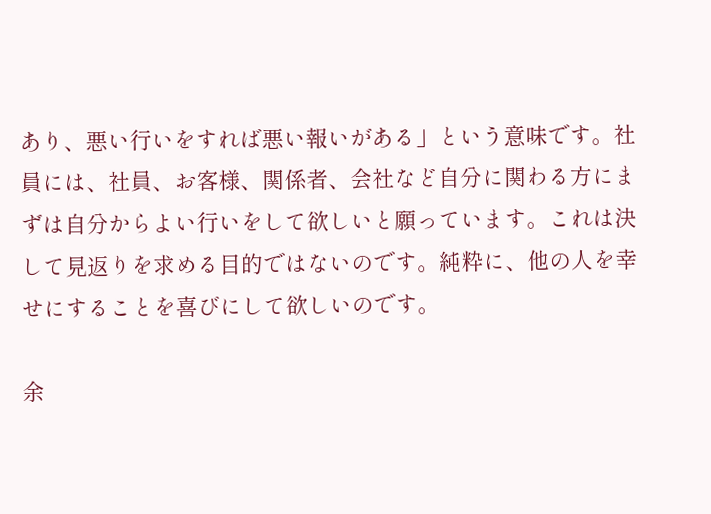あり、悪い行いをすれば悪い報いがある」という意味です。社員には、社員、お客様、関係者、会社など自分に関わる方にまずは自分からよい行いをして欲しいと願っています。これは決して見返りを求める目的ではないのです。純粋に、他の人を幸せにすることを喜びにして欲しいのです。

余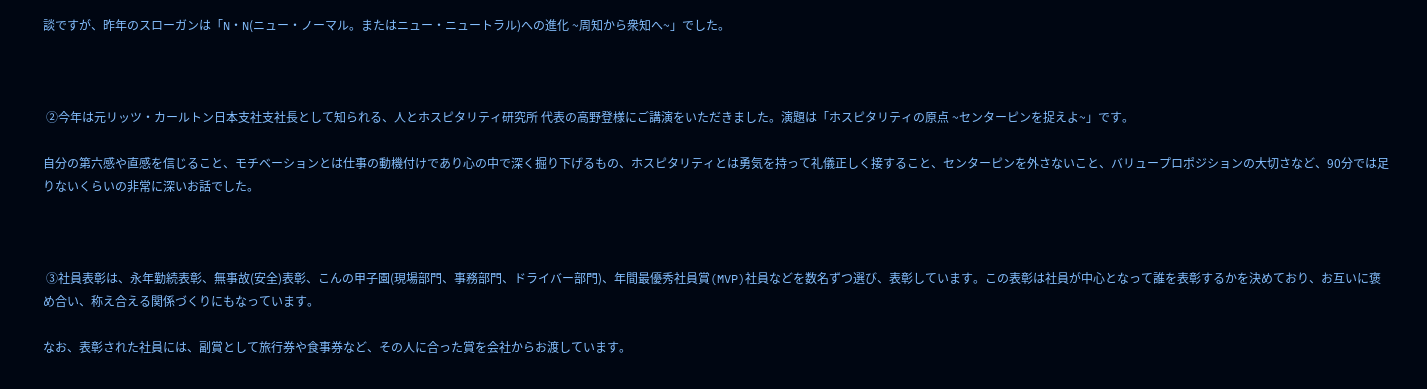談ですが、昨年のスローガンは「N・N(ニュー・ノーマル。またはニュー・ニュートラル)への進化 ~周知から衆知へ~」でした。



 ②今年は元リッツ・カールトン日本支社支社長として知られる、人とホスピタリティ研究所 代表の高野登様にご講演をいただきました。演題は「ホスピタリティの原点 ~センターピンを捉えよ~」です。

自分の第六感や直感を信じること、モチベーションとは仕事の動機付けであり心の中で深く掘り下げるもの、ホスピタリティとは勇気を持って礼儀正しく接すること、センターピンを外さないこと、バリュープロポジションの大切さなど、90分では足りないくらいの非常に深いお話でした。



 ③社員表彰は、永年勤続表彰、無事故(安全)表彰、こんの甲子園(現場部門、事務部門、ドライバー部門)、年間最優秀社員賞(MVP)社員などを数名ずつ選び、表彰しています。この表彰は社員が中心となって誰を表彰するかを決めており、お互いに褒め合い、称え合える関係づくりにもなっています。

なお、表彰された社員には、副賞として旅行券や食事券など、その人に合った賞を会社からお渡しています。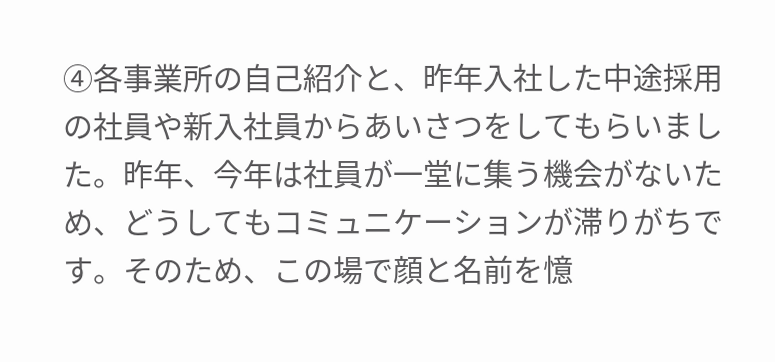④各事業所の自己紹介と、昨年入社した中途採用の社員や新入社員からあいさつをしてもらいました。昨年、今年は社員が一堂に集う機会がないため、どうしてもコミュニケーションが滞りがちです。そのため、この場で顔と名前を憶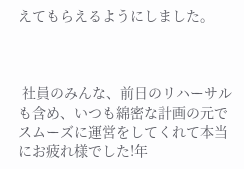えてもらえるようにしました。



 社員のみんな、前日のリハーサルも含め、いつも綿密な計画の元でスムーズに運営をしてくれて本当にお疲れ様でした!年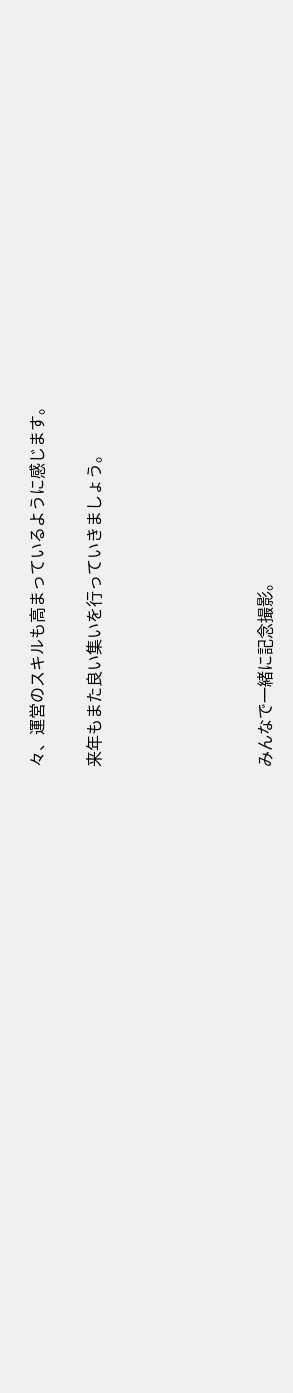々、運営のスキルも高まっているように感じます。

来年もまた良い集いを行っていきましょう。





みんなで一緒に記念撮影。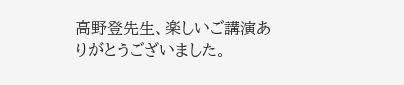高野登先生、楽しいご講演ありがとうございました。